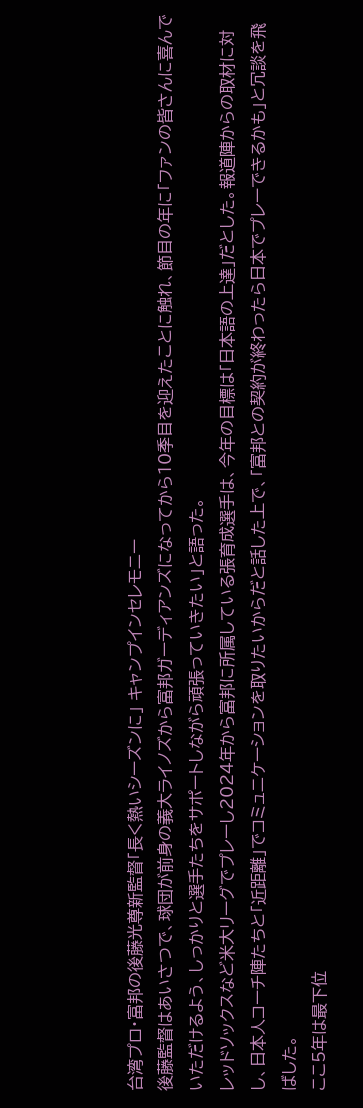台湾プロ・富邦の後藤光尊新監督「長く熱いシーズンに」 キャンプインセレモニー
後藤監督はあいさつで、球団が前身の義大ライノズから富邦ガーディアンズになってから10季目を迎えたことに触れ、節目の年に「ファンの皆さんに喜んでいただけるよう、しっかりと選手たちをサポートしながら頑張っていきたい」と語った。
レッドソックスなど米大リーグでプレーし2024年から富邦に所属している張育成選手は、今年の目標は「日本語の上達」だとした。報道陣からの取材に対し、日本人コーチ陣たちと「近距離」でコミュニケーションを取りたいからだと話した上で、「富邦との契約が終わったら日本でプレーできるかも」と冗談を飛ばした。
ここ5年は最下位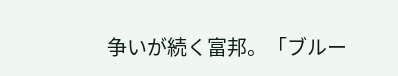争いが続く富邦。「ブルー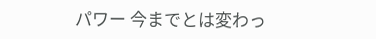パワー 今までとは変わっ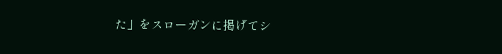た」をスローガンに掲げてシ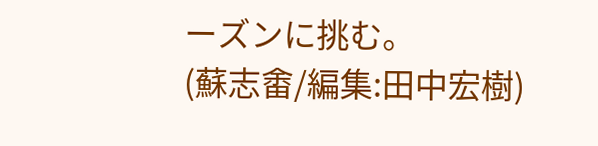ーズンに挑む。
(蘇志畬/編集:田中宏樹)